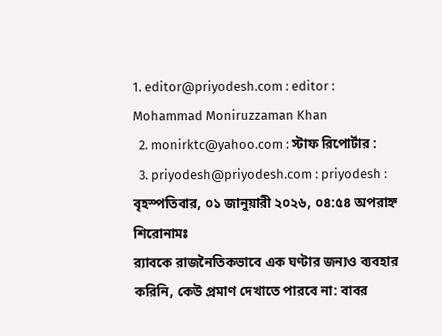1. editor@priyodesh.com : editor : Mohammad Moniruzzaman Khan
  2. monirktc@yahoo.com : স্টাফ রিপোর্টার :
  3. priyodesh@priyodesh.com : priyodesh :
বৃহস্পতিবার, ০১ জানুয়ারী ২০২৬, ০৪:৫৪ অপরাহ্ন
শিরোনামঃ
র‍্যাবকে রাজনৈতিকভাবে এক ঘণ্টার জন্যও ব্যবহার করিনি, কেউ প্রমাণ দেখাতে পারবে না: বাবর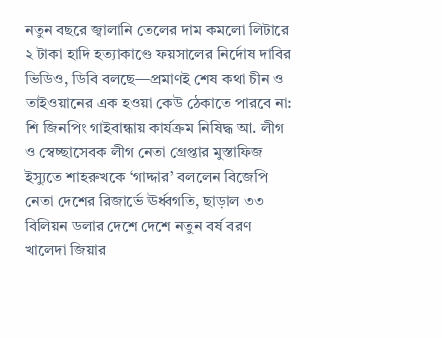নতুন বছরে জ্বালানি তেলের দাম কমলো লিটারে ২ টাকা হাদি হত্যাকাণ্ডে ফয়সালের নির্দোষ দাবির ভিডিও, ডিবি বলছে—প্রমাণই শেষ কথা চীন ও তাইওয়ানের এক হওয়া কেউ ঠেকাতে পারবে না: শি জিনপিং গাইবান্ধায় কার্যক্রম নিষিদ্ধ আ. লীগ ও স্বেচ্ছাসেবক লীগ নেতা গ্রেপ্তার মুস্তাফিজ ইস্যুতে শাহরুখকে ‘গাদ্দার’ বললেন বিজেপি নেতা দেশের রিজার্ভে ঊর্ধ্বগতি, ছাড়াল ৩৩ বিলিয়ন ডলার দেশে দেশে নতুন বর্ষ বরণ খালেদা জিয়ার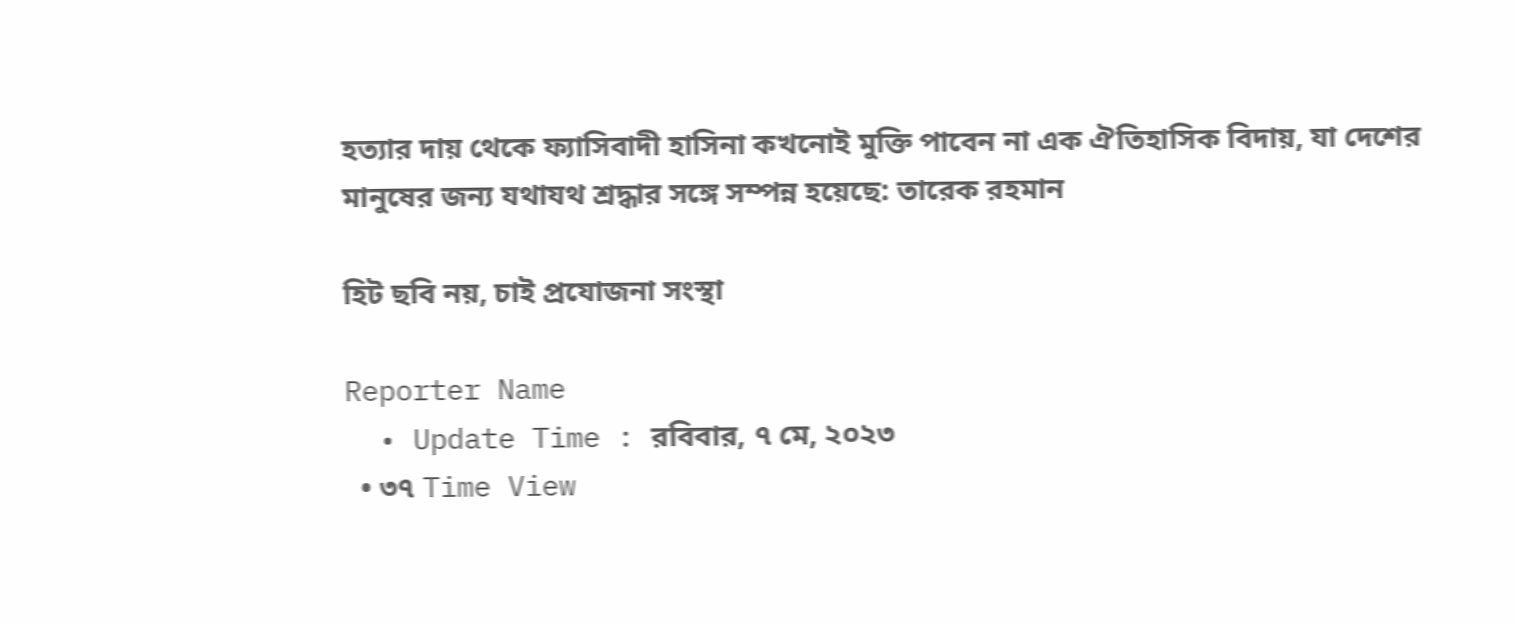হত্যার দায় থেকে ফ্যাসিবাদী হাসিনা কখনোই মুক্তি পাবেন না এক ঐতিহাসিক বিদায়, যা দেশের মানুষের জন্য যথাযথ শ্রদ্ধার সঙ্গে সম্পন্ন হয়েছে: তারেক রহমান

হিট ছবি নয়, চাই প্রযোজনা সংস্থা

Reporter Name
  • Update Time : রবিবার, ৭ মে, ২০২৩
  • ৩৭ Time View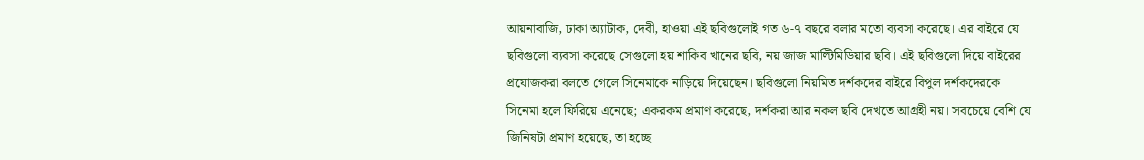আয়নাবাজি, ঢাকা অ্যাটাক, দেবী, হাওয়া এই ছবিগুলোই গত ৬-৭ বছরে বলার মতো ব্যবসা করেছে। এর বাইরে যে ছবিগুলো ব্যবসা করেছে সেগুলো হয় শাকিব খানের ছবি, নয় জাজ মাল্টিমিডিয়ার ছবি। এই ছবিগুলো দিয়ে বাইরের প্রযোজকরা বলতে গেলে সিনেমাকে নাড়িয়ে দিয়েছেন। ছবিগুলো নিয়মিত দর্শকদের বাইরে বিপুল দর্শকদেরকে সিনেমা হলে ফিরিয়ে এনেছে; একরকম প্রমাণ করেছে, দর্শকরা আর নকল ছবি দেখতে আগ্রহী নয়। সবচেয়ে বেশি যে জিনিষটা প্রমাণ হয়েছে, তা হচ্ছে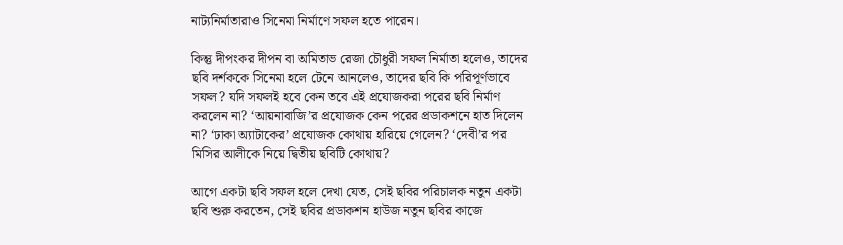নাট্যনির্মাতারাও সিনেমা নির্মাণে সফল হতে পারেন।

কিন্তু দীপংকর দীপন বা অমিতাভ রেজা চৌধুরী সফল নির্মাতা হলেও, তাদের ছবি দর্শককে সিনেমা হলে টেনে আনলেও, তাদের ছবি কি পরিপূর্ণভাবে সফল? যদি সফলই হবে কেন তবে এই প্রযোজকরা পরের ছবি নির্মাণ করলেন না? ‘আয়নাবাজি’র প্রযোজক কেন পরের প্রডাকশনে হাত দিলেন না? ‘ঢাকা অ্যাটাকের’ প্রযোজক কোথায় হারিয়ে গেলেন? ‘দেবী’র পর মিসির আলীকে নিয়ে দ্বিতীয় ছবিটি কোথায়?

আগে একটা ছবি সফল হলে দেখা যেত, সেই ছবির পরিচালক নতুন একটা ছবি শুরু করতেন, সেই ছবির প্রডাকশন হাউজ নতুন ছবির কাজে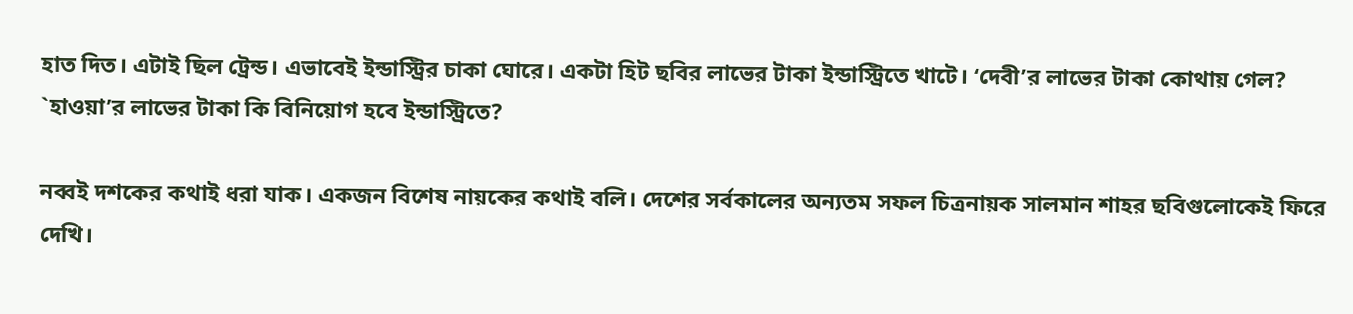হাত দিত। এটাই ছিল ট্রেন্ড। এভাবেই ইন্ডাস্ট্রির চাকা ঘোরে। একটা হিট ছবির লাভের টাকা ইন্ডাস্ট্রিতে খাটে। ‘দেবী’র লাভের টাকা কোথায় গেল? `হাওয়া’র লাভের টাকা কি বিনিয়োগ হবে ইন্ডাস্ট্রিতে?

নব্বই দশকের কথাই ধরা যাক। একজন বিশেষ নায়কের কথাই বলি। দেশের সর্বকালের অন্যতম সফল চিত্রনায়ক সালমান শাহর ছবিগুলোকেই ফিরে দেখি।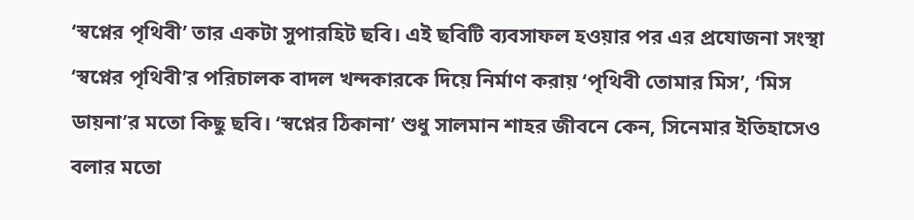‘স্বপ্নের পৃথিবী’ তার একটা সুপারহিট ছবি। এই ছবিটি ব্যবসাফল হওয়ার পর এর প্রযোজনা সংস্থা ‘স্বপ্নের পৃথিবী’র পরিচালক বাদল খন্দকারকে দিয়ে নির্মাণ করায় ‘পৃথিবী তোমার মিস’, ‘মিস ডায়না’র মতো কিছু ছবি। ‘স্বপ্নের ঠিকানা’ শুধু সালমান শাহর জীবনে কেন, সিনেমার ইতিহাসেও বলার মতো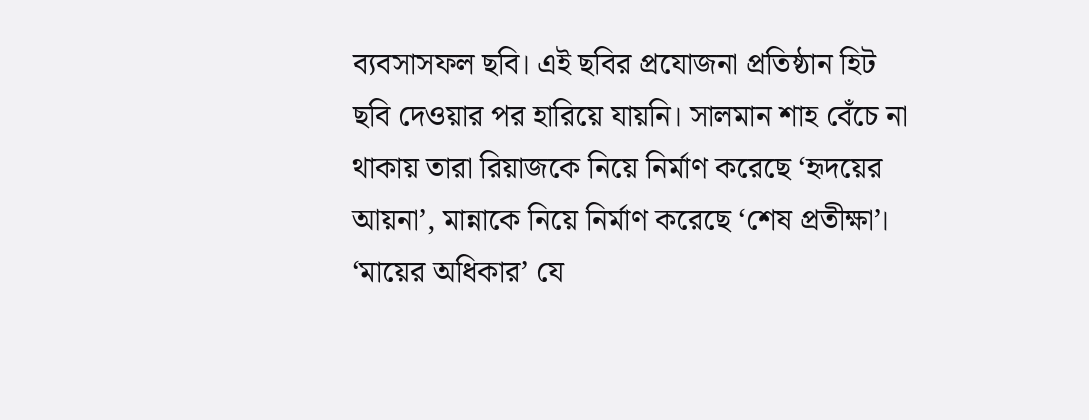ব্যবসাসফল ছবি। এই ছবির প্রযোজনা প্রতিষ্ঠান হিট ছবি দেওয়ার পর হারিয়ে যায়নি। সালমান শাহ বেঁচে না থাকায় তারা রিয়াজকে নিয়ে নির্মাণ করেছে ‘হৃদয়ের আয়না’, মান্নাকে নিয়ে নির্মাণ করেছে ‘শেষ প্রতীক্ষা’। ‘মায়ের অধিকার’ যে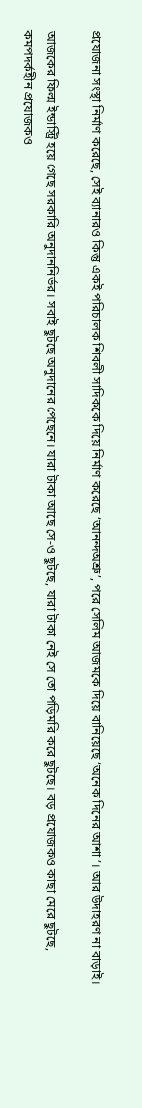প্রযোজনা সংস্থা নির্মাণ করেছে, সেই ব্যানারও কিন্তু একই পরিচালক শিবলী সাদিককে দিয়ে নির্মাণ করেছে ‘আনন্দঅশ্রু’, পরে সেলিম আজমকে দিয়ে বানিয়েছে ‘অনেক দিনের আশা’। আর উদাহরণ না বাড়াই।

আজকের ফিল্ম ইন্ডাস্ট্রি হয়ে গেছে সরকারি অনুদাননির্ভর। সবাই ছুটছে অনুদানের পেছেনে। যারা টাকা আছে সে-ও ছুটছে, যারা টাকা নেই সে তো পড়িমরি করে ছুটছে। বড় প্রযোজকও কাছা মেরে ছুটছে, কমপদর্কহীন প্রযোজকও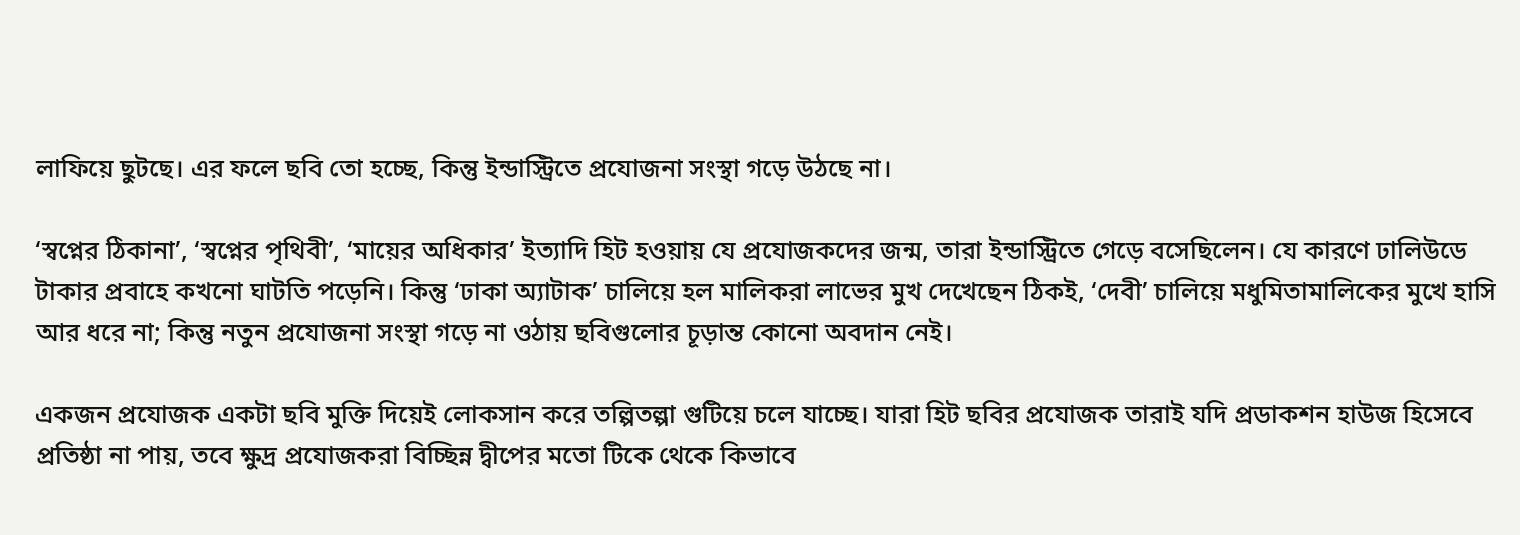লাফিয়ে ছুটছে। এর ফলে ছবি তো হচ্ছে, কিন্তু ইন্ডাস্ট্রিতে প্রযোজনা সংস্থা গড়ে উঠছে না।

‘স্বপ্নের ঠিকানা’, ‘স্বপ্নের পৃথিবী’, ‘মায়ের অধিকার’ ইত্যাদি হিট হওয়ায় যে প্রযোজকদের জন্ম, তারা ইন্ডাস্ট্রিতে গেড়ে বসেছিলেন। যে কারণে ঢালিউডে টাকার প্রবাহে কখনো ঘাটতি পড়েনি। কিন্তু ‘ঢাকা অ্যাটাক’ চালিয়ে হল মালিকরা লাভের মুখ দেখেছেন ঠিকই, ‘দেবী’ চালিয়ে মধুমিতামালিকের মুখে হাসি আর ধরে না; কিন্তু নতুন প্রযোজনা সংস্থা গড়ে না ওঠায় ছবিগুলোর চূড়ান্ত কোনো অবদান নেই।

একজন প্রযোজক একটা ছবি মুক্তি দিয়েই লোকসান করে তল্পিতল্পা গুটিয়ে চলে যাচ্ছে। যারা হিট ছবির প্রযোজক তারাই যদি প্রডাকশন হাউজ হিসেবে প্রতিষ্ঠা না পায়, তবে ক্ষুদ্র প্রযোজকরা বিচ্ছিন্ন দ্বীপের মতো টিকে থেকে কিভাবে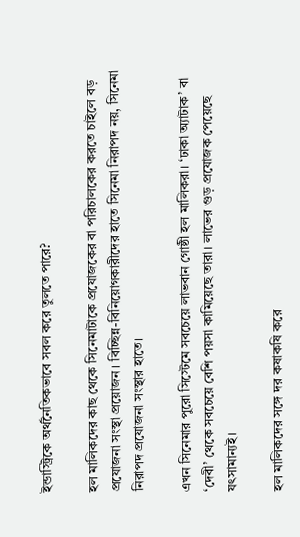ইন্ডাস্ট্রিকে অর্থনৈতিকভাবে সবল করে তুলতে পারে?

হল মালিকদের কাছ থেকে সিনেমাটাকে প্রযোজকের বা পরিচালকের করতে চাইলে বড় প্রযোজনা সংস্থা প্রয়োজন। বিচ্ছিন্ন-বিনিয়োগকারীদের হাতে সিনেমা নিরাপদ নয়, সিনেমা নিরাপদ প্রযোজনা সংস্থার হাতে।

এখন সিনেমার পুরো সিস্টেমে সবচেয়ে লাভবান গোষ্ঠী হল মালিকরা। ‘ঢাকা অ্যাটাক’ বা ‘দেবী’ থেকে সবচেয়ে বেশি পয়সা কামিয়েছে তারা। লাভের গুড় প্রযোজক পেয়েছে যৎসামান্যই।

হল মালিকদের সঙ্গে দর কষাকষি করে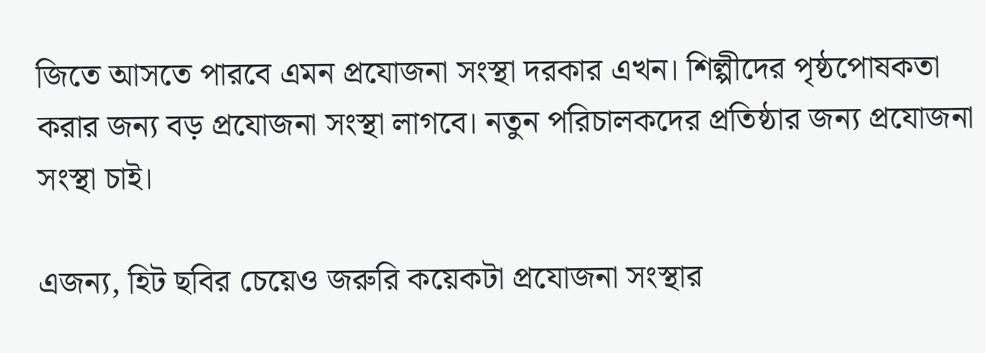জিতে আসতে পারবে এমন প্রযোজনা সংস্থা দরকার এখন। শিল্পীদের পৃষ্ঠপোষকতা করার জন্য বড় প্রযোজনা সংস্থা লাগবে। নতুন পরিচালকদের প্রতিষ্ঠার জন্য প্রযোজনা সংস্থা চাই।

এজন্য, হিট ছবির চেয়েও জরুরি কয়েকটা প্রযোজনা সংস্থার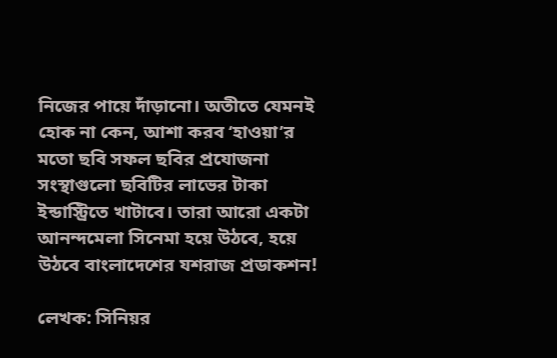নিজের পায়ে দাঁড়ানো। অতীতে যেমনই হোক না কেন, আশা করব ‘হাওয়া’র মতো ছবি সফল ছবির প্রযোজনা সংস্থাগুলো ছবিটির লাভের টাকা ইন্ডাস্ট্রিতে খাটাবে। তারা আরো একটা আনন্দমেলা সিনেমা হয়ে উঠবে, হয়ে উঠবে বাংলাদেশের যশরাজ প্রডাকশন!

লেখক: সিনিয়র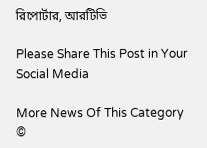রিপোর্টার, আরটিভি

Please Share This Post in Your Social Media

More News Of This Category
©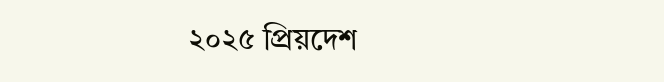২০২৫ প্রিয়দেশ